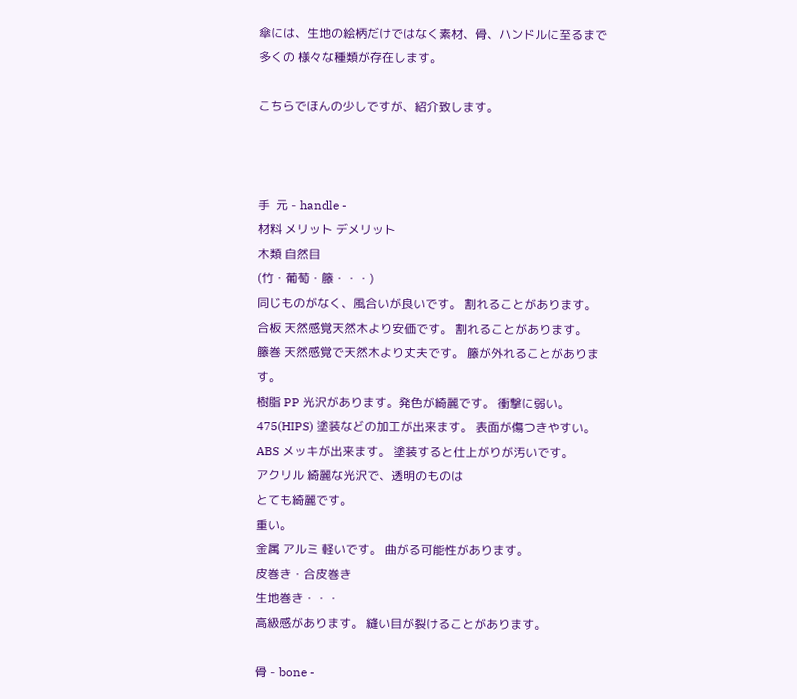傘には、生地の絵柄だけではなく素材、骨、ハンドルに至るまで
多くの 様々な種類が存在します。

こちらでほんの少しですが、紹介致します。



手  元 - handle -
材料 メリット デメリット
木類 自然目
(竹・葡萄・籐・・・)
同じものがなく、風合いが良いです。 割れることがあります。
合板 天然感覚天然木より安価です。 割れることがあります。
籐巻 天然感覚で天然木より丈夫です。 籐が外れることがあります。
樹脂 PP 光沢があります。発色が綺麗です。 衝撃に弱い。
475(HIPS) 塗装などの加工が出来ます。 表面が傷つきやすい。
ABS メッキが出来ます。 塗装すると仕上がりが汚いです。
アクリル 綺麗な光沢で、透明のものは
とても綺麗です。
重い。
金属 アルミ 軽いです。 曲がる可能性があります。
皮巻き・合皮巻き
生地巻き・・・
高級感があります。 縫い目が裂けることがあります。

骨 - bone -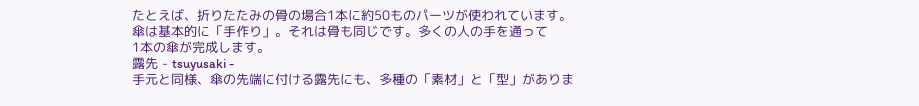たとえば、折りたたみの骨の場合1本に約50ものパーツが使われています。
傘は基本的に「手作り」。それは骨も同じです。多くの人の手を通って
1本の傘が完成します。
露先 - tsuyusaki -
手元と同様、傘の先端に付ける露先にも、多種の「素材」と「型」がありま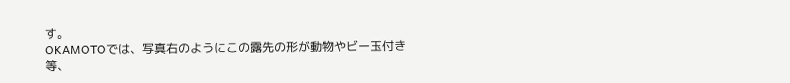す。
OKAMOTOでは、写真右のようにこの露先の形が動物やビー玉付き等、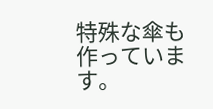特殊な傘も作っています。